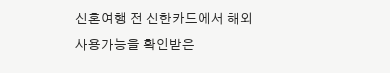신혼여행 전 신한카드에서 해외사용가능을 확인받은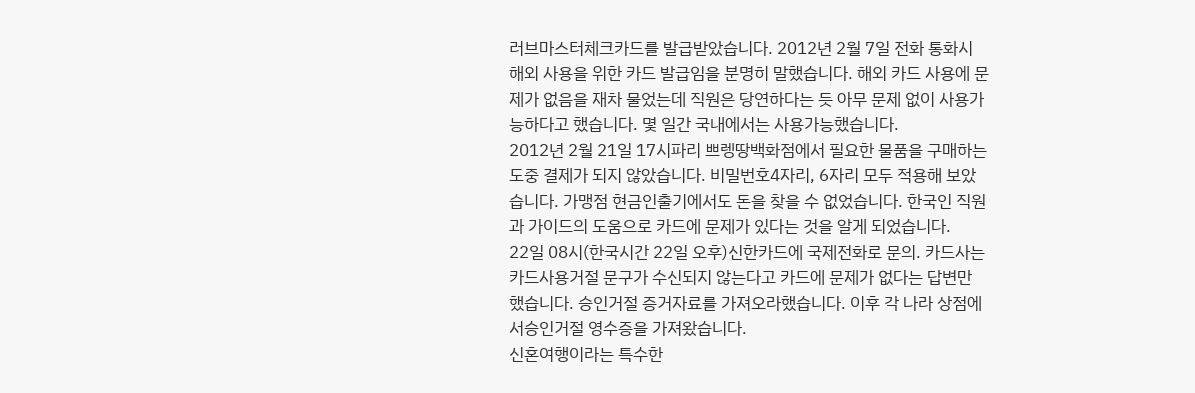러브마스터체크카드를 발급받았습니다. 2012년 2월 7일 전화 통화시 해외 사용을 위한 카드 발급임을 분명히 말했습니다. 해외 카드 사용에 문제가 없음을 재차 물었는데 직원은 당연하다는 듯 아무 문제 없이 사용가능하다고 했습니다. 몇 일간 국내에서는 사용가능했습니다.
2012년 2월 21일 17시파리 쁘렝땅백화점에서 필요한 물품을 구매하는 도중 결제가 되지 않았습니다. 비밀번호4자리, 6자리 모두 적용해 보았습니다. 가맹점 현금인출기에서도 돈을 찾을 수 없었습니다. 한국인 직원과 가이드의 도움으로 카드에 문제가 있다는 것을 알게 되었습니다.
22일 08시(한국시간 22일 오후)신한카드에 국제전화로 문의. 카드사는 카드사용거절 문구가 수신되지 않는다고 카드에 문제가 없다는 답변만 했습니다. 승인거절 증거자료를 가져오라했습니다. 이후 각 나라 상점에서승인거절 영수증을 가져왔습니다.
신혼여행이라는 특수한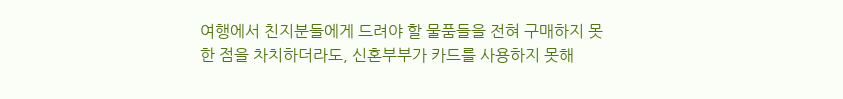여행에서 친지분들에게 드려야 할 물품들을 전혀 구매하지 못한 점을 차치하더라도, 신혼부부가 카드를 사용하지 못해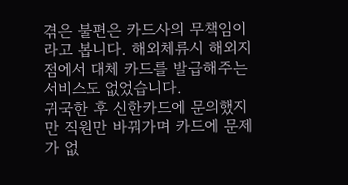겪은 불편은 카드사의 무책임이라고 봅니다. 해외체류시 해외지점에서 대체 카드를 발급해주는 서비스도 없었습니다.
귀국한 후 신한카드에 문의했지만 직원만 바꿔가며 카드에 문제가 없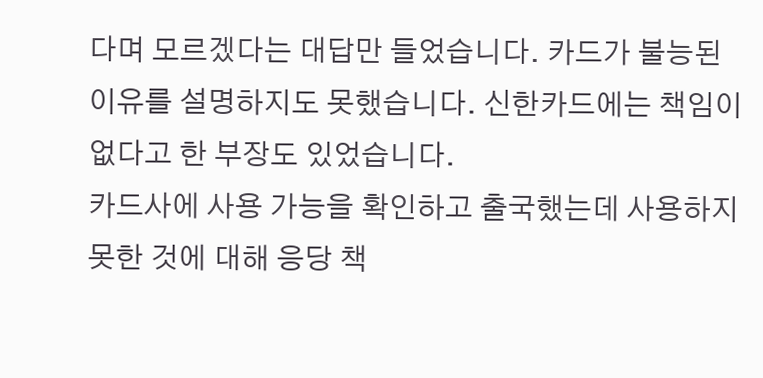다며 모르겠다는 대답만 들었습니다. 카드가 불능된 이유를 설명하지도 못했습니다. 신한카드에는 책임이 없다고 한 부장도 있었습니다.
카드사에 사용 가능을 확인하고 출국했는데 사용하지 못한 것에 대해 응당 책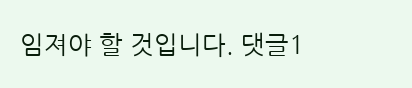임져야 할 것입니다. 댓글1